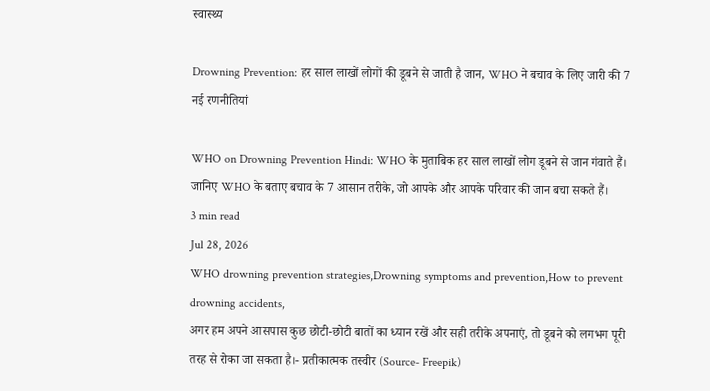स्वास्थ्य

Drowning Prevention: हर साल लाखों लोगों की डूबने से जाती है जान, WHO ने बचाव के लिए जारी की 7 नई रणनीतियां

WHO on Drowning Prevention Hindi: WHO के मुताबिक हर साल लाखों लोग डूबने से जान गंवाते हैं। जानिए WHO के बताए बचाव के 7 आसान तरीके, जो आपके और आपके परिवार की जान बचा सकते हैं।
3 min read
Jul 28, 2026
WHO drowning prevention strategies,Drowning symptoms and prevention,How to prevent drowning accidents,
अगर हम अपने आसपास कुछ छोटी-छोटी बातों का ध्यान रखें और सही तरीके अपनाएं, तो डूबने को लगभग पूरी तरह से रोका जा सकता है।- प्रतीकात्मक तस्वीर (Source- Freepik)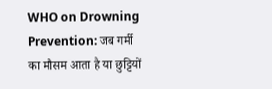WHO on Drowning Prevention: जब गर्मी का मौसम आता है या छुट्टियों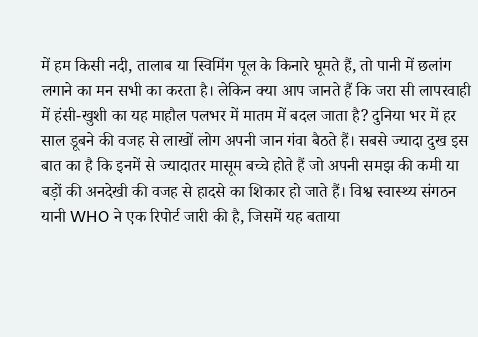में हम किसी नदी, तालाब या स्विमिंग पूल के किनारे घूमते हैं, तो पानी में छलांग लगाने का मन सभी का करता है। लेकिन क्या आप जानते हैं कि जरा सी लापरवाही में हंसी-खुशी का यह माहौल पलभर में मातम में बदल जाता है? दुनिया भर में हर साल डूबने की वजह से लाखों लोग अपनी जान गंवा बैठते हैं। सबसे ज्यादा दुख इस बात का है कि इनमें से ज्यादातर मासूम बच्चे होते हैं जो अपनी समझ की कमी या बड़ों की अनदेखी की वजह से हादसे का शिकार हो जाते हैं। विश्व स्वास्थ्य संगठन यानी WHO ने एक रिपोर्ट जारी की है, जिसमें यह बताया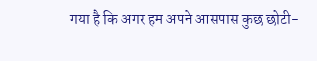गया है कि अगर हम अपने आसपास कुछ छोटी-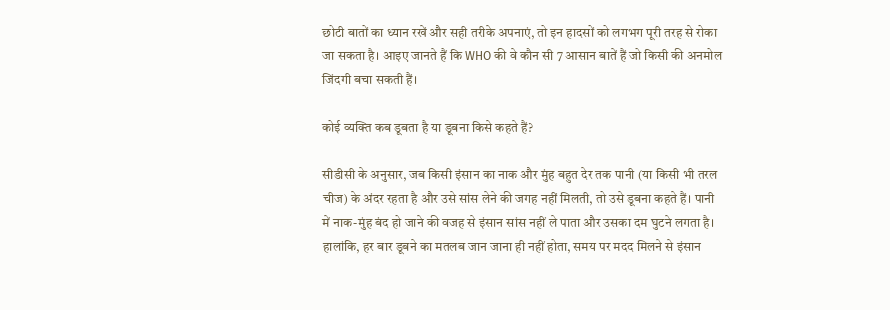छोटी बातों का ध्यान रखें और सही तरीके अपनाएं, तो इन हादसों को लगभग पूरी तरह से रोका जा सकता है। आइए जानते हैं कि WHO की वे कौन सी 7 आसान बातें हैं जो किसी की अनमोल जिंदगी बचा सकती हैं।

कोई व्यक्ति कब डूबता है या डूबना किसे कहते हैं?

सीडीसी के अनुसार, जब किसी इंसान का नाक और मुंह बहुत देर तक पानी (या किसी भी तरल चीज) के अंदर रहता है और उसे सांस लेने की जगह नहीं मिलती, तो उसे डूबना कहते हैं। पानी में नाक-मुंह बंद हो जाने की वजह से इंसान सांस नहीं ले पाता और उसका दम घुटने लगता है। हालांकि, हर बार डूबने का मतलब जान जाना ही नहीं होता, समय पर मदद मिलने से इंसान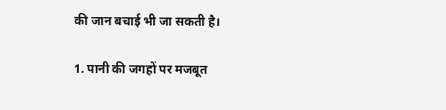की जान बचाई भी जा सकती है।

1. पानी की जगहों पर मजबूत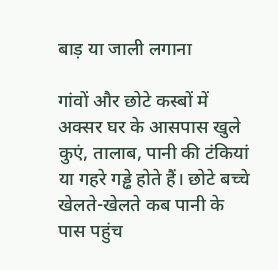बाड़ या जाली लगाना

गांवों और छोटे कस्बों में अक्सर घर के आसपास खुले कुएं, तालाब, पानी की टंकियां या गहरे गड्ढे होते हैं। छोटे बच्चे खेलते-खेलते कब पानी के पास पहुंच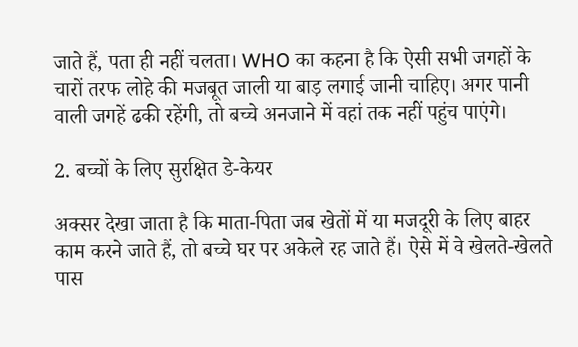जाते हैं, पता ही नहीं चलता। WHO का कहना है कि ऐसी सभी जगहों के चारों तरफ लोहे की मजबूत जाली या बाड़ लगाई जानी चाहिए। अगर पानी वाली जगहें ढकी रहेंगी, तो बच्चे अनजाने में वहां तक नहीं पहुंच पाएंगे।

2. बच्चों के लिए सुरक्षित डे-केयर

अक्सर देखा जाता है कि माता-पिता जब खेतों में या मजदूरी के लिए बाहर काम करने जाते हैं, तो बच्चे घर पर अकेले रह जाते हैं। ऐसे में वे खेलते-खेलते पास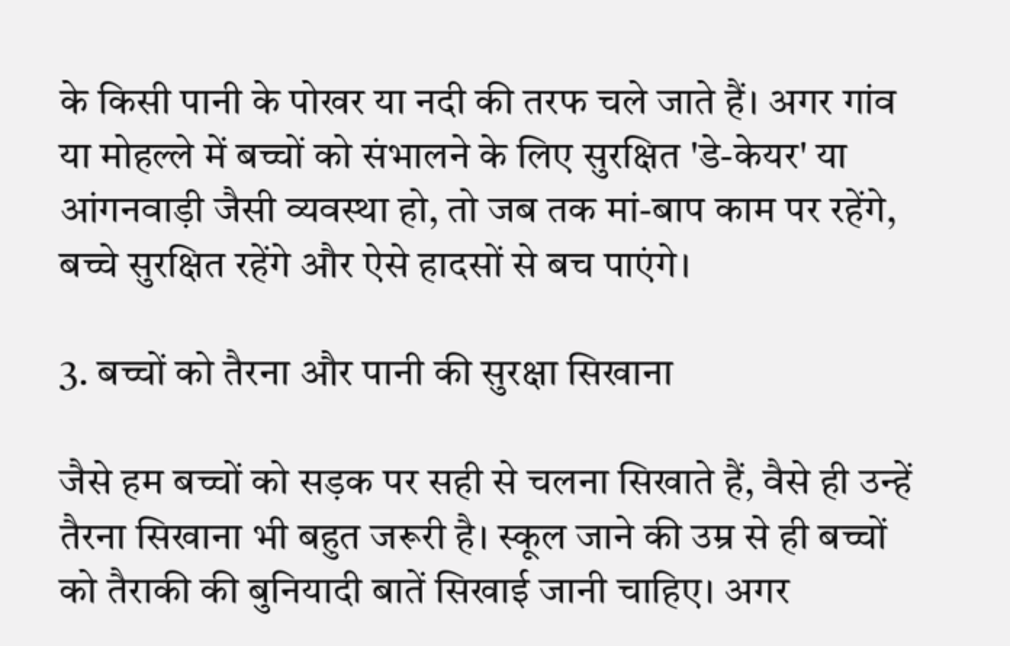के किसी पानी के पोखर या नदी की तरफ चले जाते हैं। अगर गांव या मोहल्ले में बच्चों को संभालने के लिए सुरक्षित 'डे-केयर' या आंगनवाड़ी जैसी व्यवस्था हो, तो जब तक मां-बाप काम पर रहेंगे, बच्चे सुरक्षित रहेंगे और ऐसे हादसों से बच पाएंगे।

3. बच्चों को तैरना और पानी की सुरक्षा सिखाना

जैसे हम बच्चों को सड़क पर सही से चलना सिखाते हैं, वैसे ही उन्हें तैरना सिखाना भी बहुत जरूरी है। स्कूल जाने की उम्र से ही बच्चों को तैराकी की बुनियादी बातें सिखाई जानी चाहिए। अगर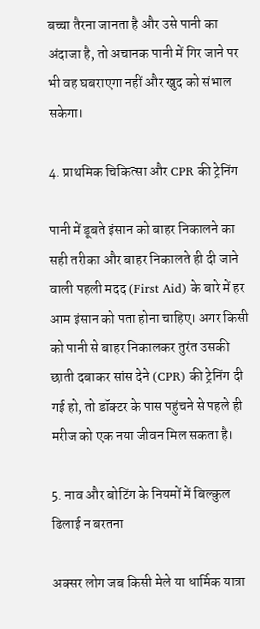बच्चा तैरना जानता है और उसे पानी का अंदाजा है, तो अचानक पानी में गिर जाने पर भी वह घबराएगा नहीं और खुद को संभाल सकेगा।

4. प्राथमिक चिकित्सा और CPR की ट्रेनिंग

पानी में डूबते इंसान को बाहर निकालने का सही तरीका और बाहर निकालते ही दी जाने वाली पहली मदद (First Aid) के बारे में हर आम इंसान को पता होना चाहिए। अगर किसी को पानी से बाहर निकालकर तुरंत उसकी छाती दबाकर सांस देने (CPR) की ट्रेनिंग दी गई हो, तो डॉक्टर के पास पहुंचने से पहले ही मरीज को एक नया जीवन मिल सकता है।

5. नाव और बोटिंग के नियमों में बिल्कुल ढिलाई न बरतना

अक्सर लोग जब किसी मेले या धार्मिक यात्रा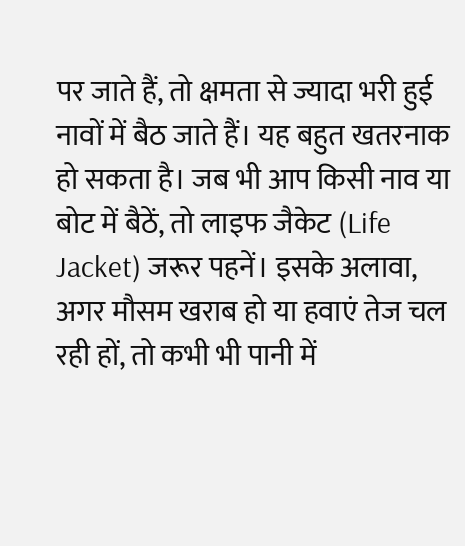पर जाते हैं, तो क्षमता से ज्यादा भरी हुई नावों में बैठ जाते हैं। यह बहुत खतरनाक हो सकता है। जब भी आप किसी नाव या बोट में बैठें, तो लाइफ जैकेट (Life Jacket) जरूर पहनें। इसके अलावा, अगर मौसम खराब हो या हवाएं तेज चल रही हों, तो कभी भी पानी में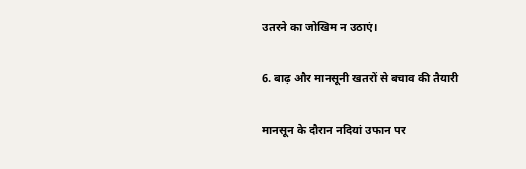उतरने का जोखिम न उठाएं।

6. बाढ़ और मानसूनी खतरों से बचाव की तैयारी

मानसून के दौरान नदियां उफान पर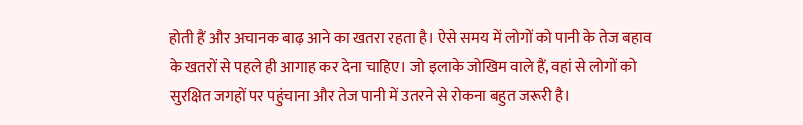होती हैं और अचानक बाढ़ आने का खतरा रहता है। ऐसे समय में लोगों को पानी के तेज बहाव के खतरों से पहले ही आगाह कर देना चाहिए। जो इलाके जोखिम वाले हैं, वहां से लोगों को सुरक्षित जगहों पर पहुंचाना और तेज पानी में उतरने से रोकना बहुत जरूरी है।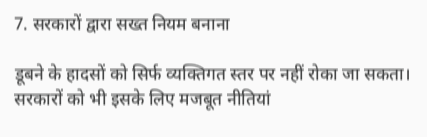7. सरकारों द्वारा सख्त नियम बनाना

डूबने के हादसों को सिर्फ व्यक्तिगत स्तर पर नहीं रोका जा सकता। सरकारों को भी इसके लिए मजबूत नीतियां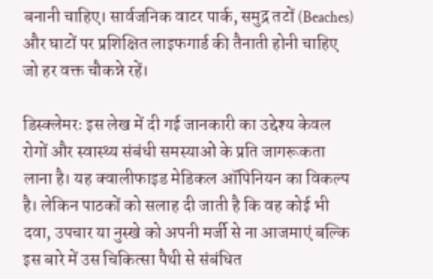बनानी चाहिए। सार्वजनिक वाटर पार्क, समुद्र तटों (Beaches) और घाटों पर प्रशिक्षित लाइफगार्ड की तैनाती होनी चाहिए जो हर वक्त चौकन्ने रहें।

डिस्क्लेमरः इस लेख में दी गई जानकारी का उद्देश्य केवल रोगों और स्वास्थ्य संबंधी समस्याओं के प्रति जागरूकता लाना है। यह क्वालीफाइड मेडिकल ऑपिनियन का विकल्प है। लेकिन पाठकों को सलाह दी जाती है कि वह कोई भी दवा, उपचार या नुस्खे को अपनी मर्जी से ना आजमाएं बल्कि इस बारे में उस चिकित्सा पैथी से संबंधित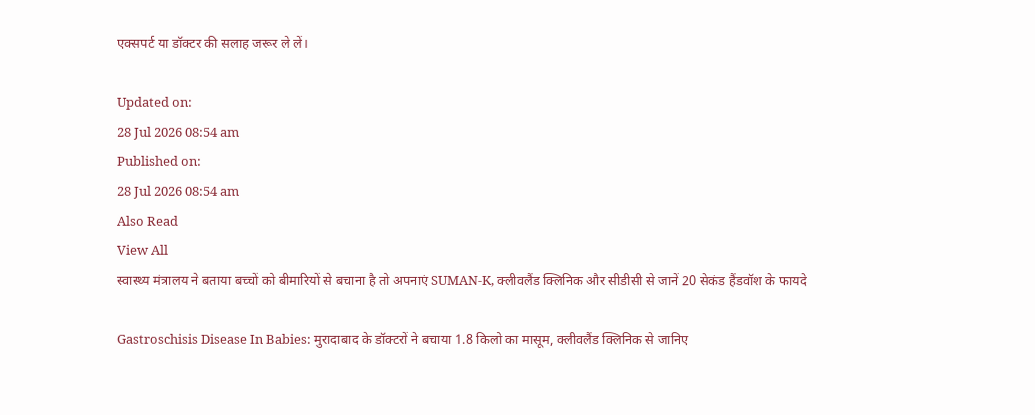एक्सपर्ट या डॉक्टर की सलाह जरूर ले लें।

Updated on:
28 Jul 2026 08:54 am
Published on:
28 Jul 2026 08:54 am
Also Read
View All
स्वास्थ्य मंत्रालय ने बताया बच्चों को बीमारियों से बचाना है तो अपनाएं SUMAN-K, क्लीवलैंड क्लिनिक और सीडीसी से जानें 20 सेकंड हैंडवॉश के फायदे

Gastroschisis Disease In Babies: मुरादाबाद के डॉक्टरों ने बचाया 1.8 किलो का मासूम, क्लीवलैंड क्लिनिक से जानिए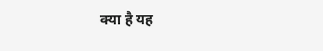क्या है यह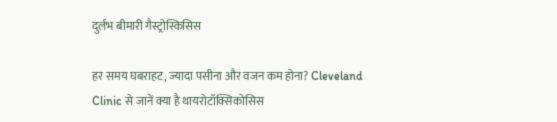दुर्लभ बीमारी गैस्ट्रोस्किसिस

हर समय घबराहट, ज्यादा पसीना और वजन कम होना? Cleveland Clinic से जानें क्या है थायरोटॉक्सिकोसिस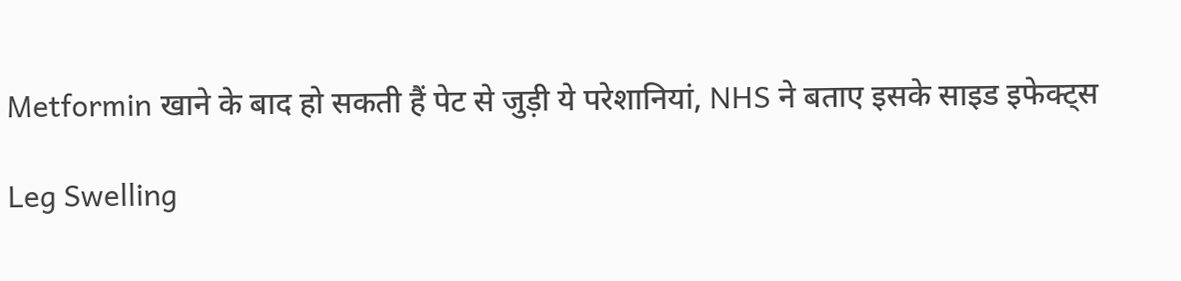Metformin खाने के बाद हो सकती हैं पेट से जुड़ी ये परेशानियां, NHS ने बताए इसके साइड इफेक्ट्स

Leg Swelling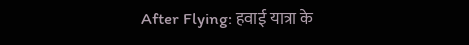After Flying: हवाई यात्रा के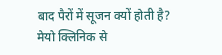बाद पैरों में सूजन क्यों होती है? मेयो क्लिनिक से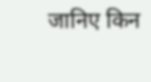जानिए किन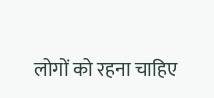लोगों को रहना चाहिए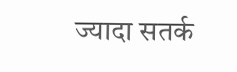ज्यादा सतर्क